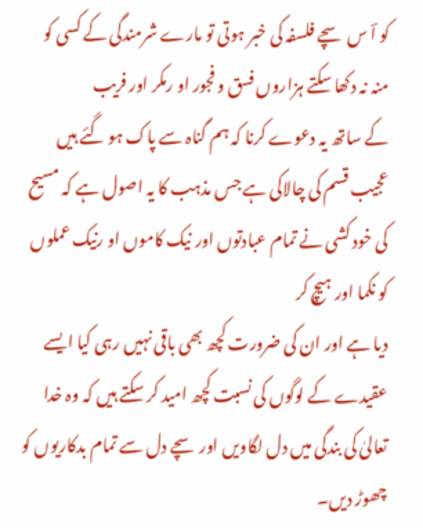کو اؔ س سچے فلسفہ کی خبر ہوتی تو مارے شرمندگی کے کسی کو منہ نہ دکھا سکتے ہزاروں فسق و فجور او رمکر اور فریب
کے ساتھ یہ دعوے کرنا کہ ہم گناہ سے پاک ہو گئے ہیں عجیب قسم کی چالاکی ہے جس مذہب کا یہ اصول ہے کہ مسیح کی خود کشی نے تمام عبادتوں اور نیک کاموں او رنیک عملوں کو نکما اور ہیچ کر
دیا ہے اور ان کی ضرورت کچھ بھی باقی نہیں رہی کیا ایسے عقیدے کے لوگوں کی نسبت کچھ امید کر سکتے ہیں کہ وہ خدا تعالیٰ کی بندگی میں دل لگاویں اور سچے دل سے تمام بدکاریوں کو چھوڑ دیں۔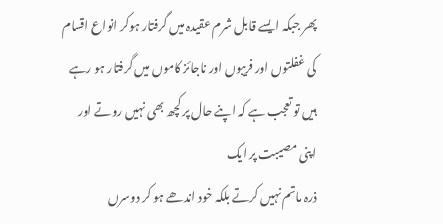پھر جبکہ ایسے قابل شرم عقیدہ میں گرفتار ہوکر انواع اقسام کی غفلتوں اور فریبوں اور ناجائز کاموں میں گرفتار ہو رہے ہیں تو تعجب ہے کہ اپنے حال پر کچھ بھی نہیں روتے اور اپنی مصیبت پر ایک
ذرہ ماتم نہیں کرتے بلکہ خود اندھے ہو کر دوسرں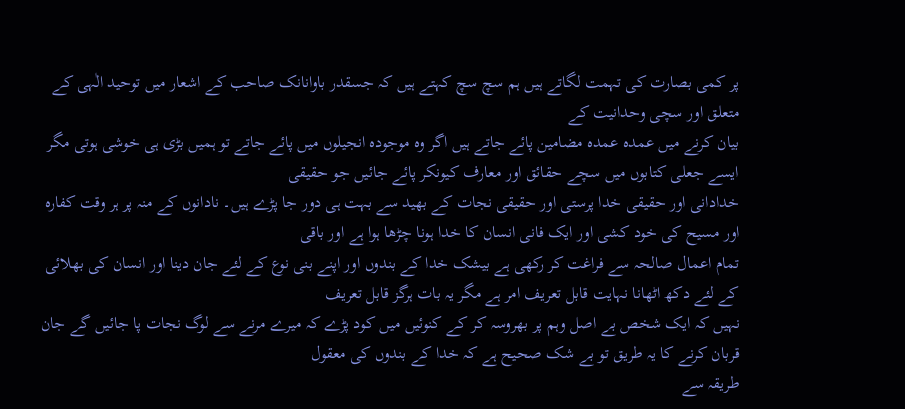پر کمی بصارت کی تہمت لگاتے ہیں ہم سچ سچ کہتے ہیں کہ جسقدر باوانانک صاحب کے اشعار میں توحید الٰہی کے متعلق اور سچی وحدانیت کے
بیان کرنے میں عمدہ عمدہ مضامین پائے جاتے ہیں اگر وہ موجودہ انجیلوں میں پائے جاتے تو ہمیں بڑی ہی خوشی ہوتی مگر ایسے جعلی کتابوں میں سچے حقائق اور معارف کیونکر پائے جائیں جو حقیقی
خدادانی اور حقیقی خدا پرستی اور حقیقی نجات کے بھید سے بہت ہی دور جا پڑے ہیں۔ نادانوں کے منہ پر ہر وقت کفارہ اور مسیح کی خود کشی اور ایک فانی انسان کا خدا ہونا چڑھا ہوا ہے اور باقی
تمام اعمال صالحہ سے فراغت کر رکھی ہے بیشک خدا کے بندوں اور اپنے بنی نوع کے لئے جان دینا اور انسان کی بھلائی کے لئے دکھ اٹھانا نہایت قابل تعریف امر ہے مگر یہ بات ہرگز قابل تعریف
نہیں کہ ایک شخص بے اصل وہم پر بھروسہ کر کے کنوئیں میں کود پڑے کہ میرے مرنے سے لوگ نجات پا جائیں گے جان قربان کرنے کا یہ طریق تو بے شک صحیح ہے کہ خدا کے بندوں کی معقول
طریقہ سے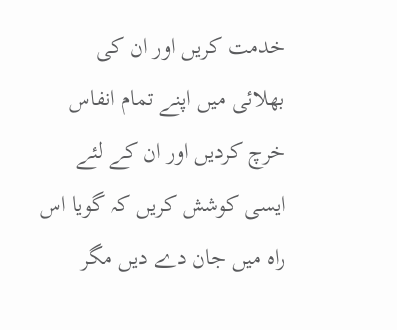خدمت کریں اور ان کی بھلائی میں اپنے تمام انفاس خرچ کردیں اور ان کے لئے ایسی کوشش کریں کہ گویا اس راہ میں جان دے دیں مگر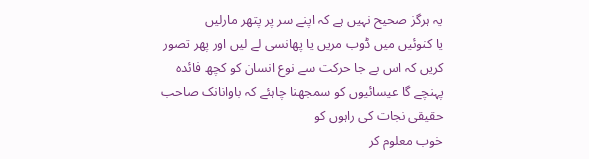یہ ہرگز صحیح نہیں ہے کہ اپنے سر پر پتھر مارلیں
یا کنوئیں میں ڈوب مریں یا پھانسی لے لیں اور پھر تصور کریں کہ اس بے جا حرکت سے نوع انسان کو کچھ فائدہ پہنچے گا عیسائیوں کو سمجھنا چاہئے کہ باوانانک صاحب حقیقی نجات کی راہوں کو
خوب معلوم کر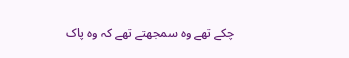چکے تھے وہ سمجھتے تھے کہ وہ پاک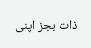ذات بجز اپنی